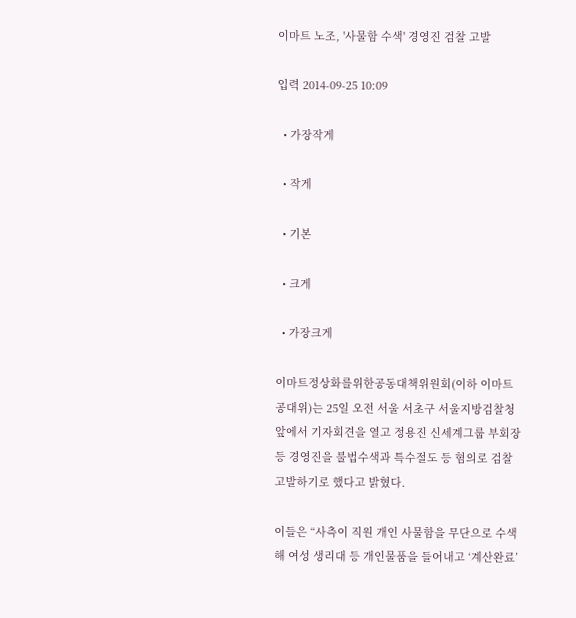이마트 노조, '사물함 수색' 경영진 검찰 고발

입력 2014-09-25 10:09

  • 가장작게

  • 작게

  • 기본

  • 크게

  • 가장크게

이마트정상화를위한공동대책위원회(이하 이마트공대위)는 25일 오전 서울 서초구 서울지방검찰청 앞에서 기자회견을 열고 정용진 신세계그룹 부회장 등 경영진을 불법수색과 특수절도 등 혐의로 검찰 고발하기로 했다고 밝혔다.

이들은 “사측이 직원 개인 사물함을 무단으로 수색해 여성 생리대 등 개인물품을 들어내고 ‘계산완료’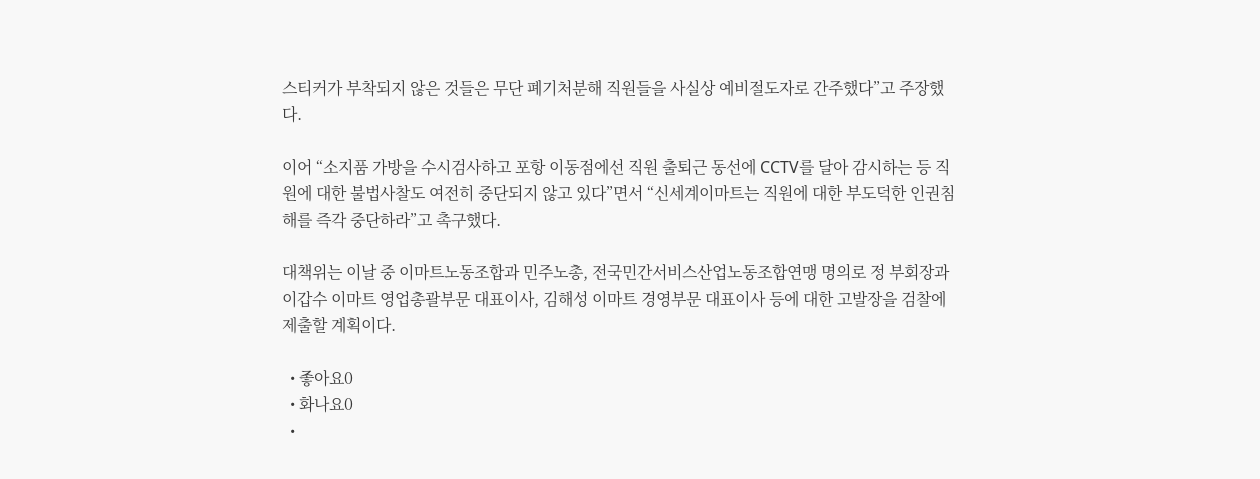스티커가 부착되지 않은 것들은 무단 폐기처분해 직원들을 사실상 예비절도자로 간주했다”고 주장했다.

이어 “소지품 가방을 수시검사하고 포항 이동점에선 직원 출퇴근 동선에 CCTV를 달아 감시하는 등 직원에 대한 불법사찰도 여전히 중단되지 않고 있다”면서 “신세계이마트는 직원에 대한 부도덕한 인권침해를 즉각 중단하라”고 촉구했다.

대책위는 이날 중 이마트노동조합과 민주노총, 전국민간서비스산업노동조합연맹 명의로 정 부회장과 이갑수 이마트 영업총괄부문 대표이사, 김해성 이마트 경영부문 대표이사 등에 대한 고발장을 검찰에 제출할 계획이다.

  • 좋아요0
  • 화나요0
  •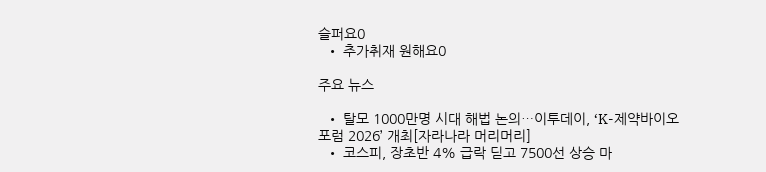슬퍼요0
  • 추가취재 원해요0

주요 뉴스

  • 탈모 1000만명 시대 해법 논의…이투데이, ‘K-제약바이오포럼 2026’ 개최[자라나라 머리머리]
  • 코스피, 장초반 4% 급락 딛고 7500선 상승 마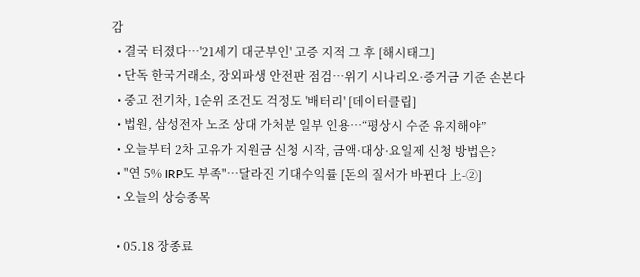감
  • 결국 터졌다…'21세기 대군부인' 고증 지적 그 후 [해시태그]
  • 단독 한국거래소, 장외파생 안전판 점검…위기 시나리오·증거금 기준 손본다
  • 중고 전기차, 1순위 조건도 걱정도 '배터리' [데이터클립]
  • 법원, 삼성전자 노조 상대 가처분 일부 인용…“평상시 수준 유지해야”
  • 오늘부터 2차 고유가 지원금 신청 시작, 금액·대상·요일제 신청 방법은?
  • "연 5% IRP도 부족"…달라진 기대수익률 [돈의 질서가 바뀐다 上-②]
  • 오늘의 상승종목

  • 05.18 장종료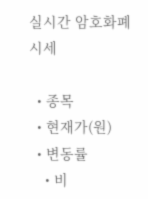실시간 암호화폐 시세

  • 종목
  • 현재가(원)
  • 변동률
    • 비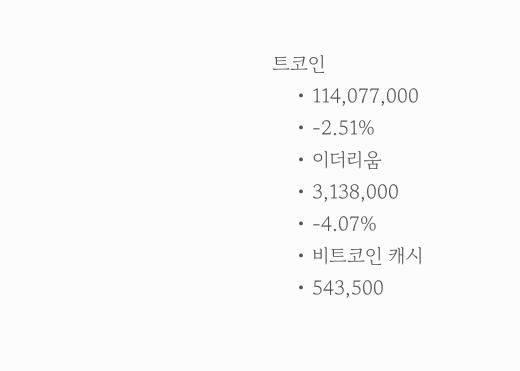트코인
    • 114,077,000
    • -2.51%
    • 이더리움
    • 3,138,000
    • -4.07%
    • 비트코인 캐시
    • 543,500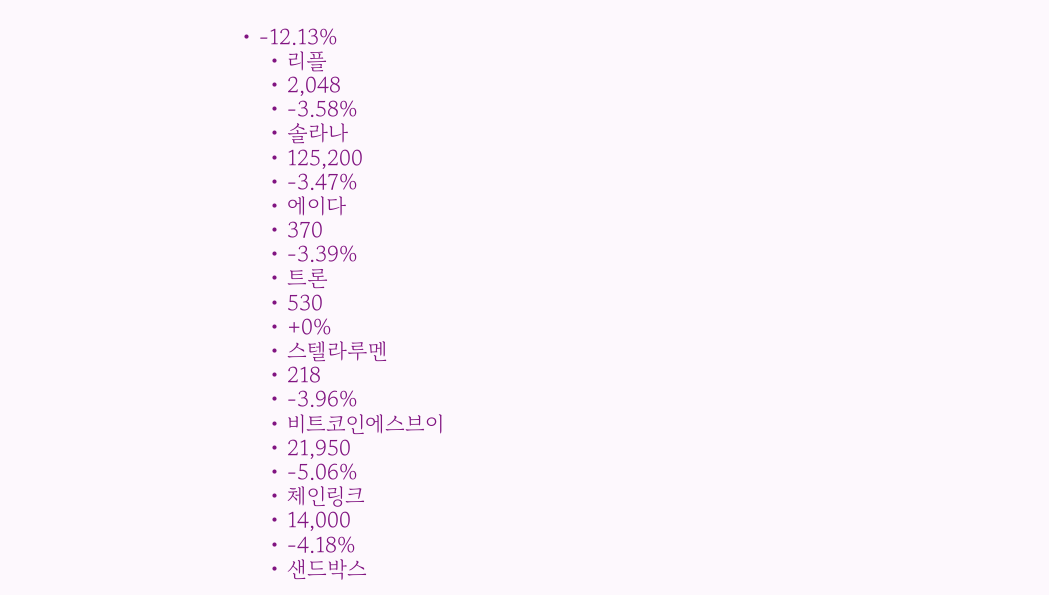• -12.13%
    • 리플
    • 2,048
    • -3.58%
    • 솔라나
    • 125,200
    • -3.47%
    • 에이다
    • 370
    • -3.39%
    • 트론
    • 530
    • +0%
    • 스텔라루멘
    • 218
    • -3.96%
    • 비트코인에스브이
    • 21,950
    • -5.06%
    • 체인링크
    • 14,000
    • -4.18%
    • 샌드박스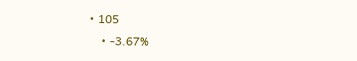• 105
    • -3.67%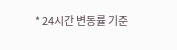* 24시간 변동률 기준